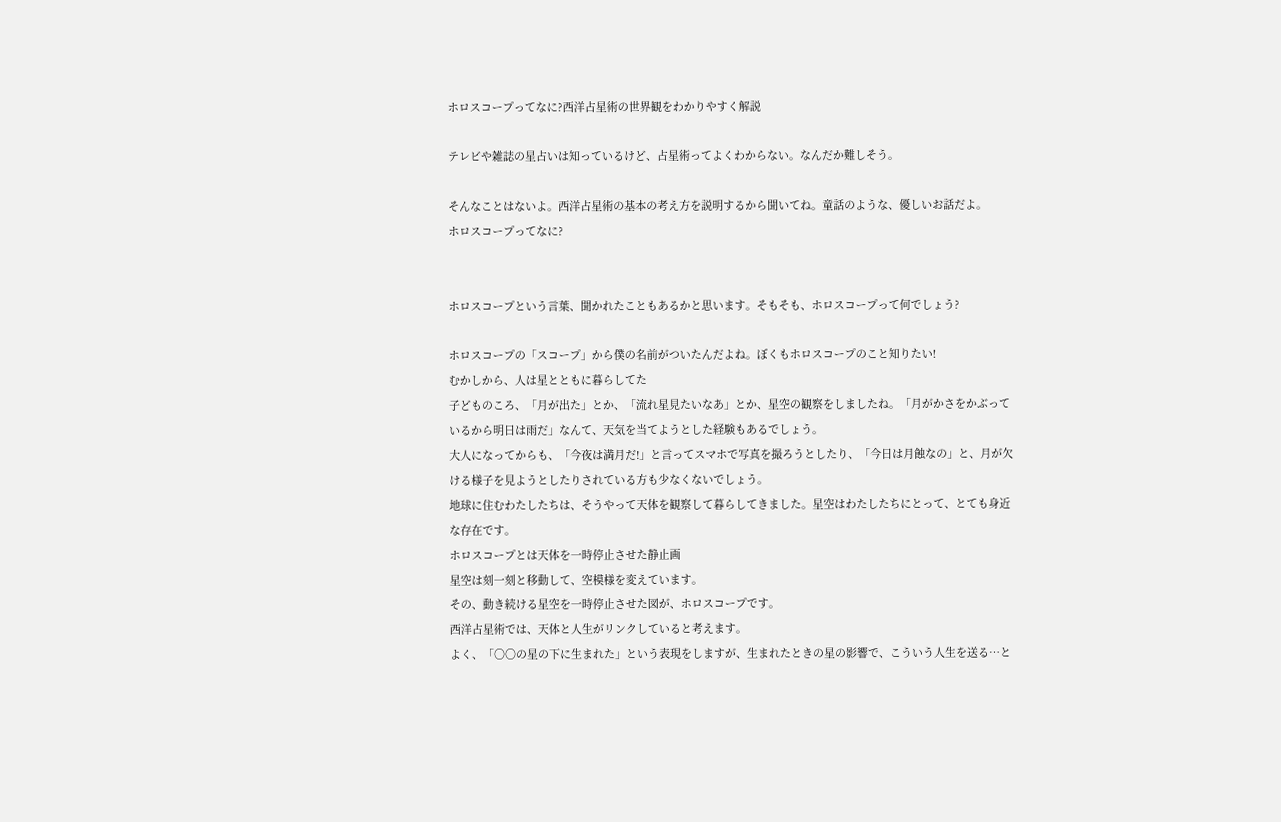ホロスコープってなに?西洋占星術の世界観をわかりやすく解説

テレビや雑誌の星占いは知っているけど、占星術ってよくわからない。なんだか難しそう。

そんなことはないよ。西洋占星術の基本の考え方を説明するから聞いてね。童話のような、優しいお話だよ。
ホロスコープってなに?


ホロスコープという言葉、聞かれたこともあるかと思います。そもそも、ホロスコープって何でしょう?

ホロスコープの「スコープ」から僕の名前がついたんだよね。ぼくもホロスコープのこと知りたい!
むかしから、人は星とともに暮らしてた
子どものころ、「月が出た」とか、「流れ星見たいなあ」とか、星空の観察をしましたね。「月がかさをかぶっているから明日は雨だ」なんて、天気を当てようとした経験もあるでしょう。
大人になってからも、「今夜は満月だ!」と言ってスマホで写真を撮ろうとしたり、「今日は月蝕なの」と、月が欠ける様子を見ようとしたりされている方も少なくないでしょう。
地球に住むわたしたちは、そうやって天体を観察して暮らしてきました。星空はわたしたちにとって、とても身近な存在です。
ホロスコープとは天体を一時停止させた静止画
星空は刻一刻と移動して、空模様を変えています。
その、動き続ける星空を一時停止させた図が、ホロスコープです。
西洋占星術では、天体と人生がリンクしていると考えます。
よく、「〇〇の星の下に生まれた」という表現をしますが、生まれたときの星の影響で、こういう人生を送る…と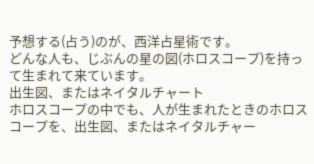予想する(占う)のが、西洋占星術です。
どんな人も、じぶんの星の図(ホロスコープ)を持って生まれて来ています。
出生図、またはネイタルチャート
ホロスコープの中でも、人が生まれたときのホロスコープを、出生図、またはネイタルチャー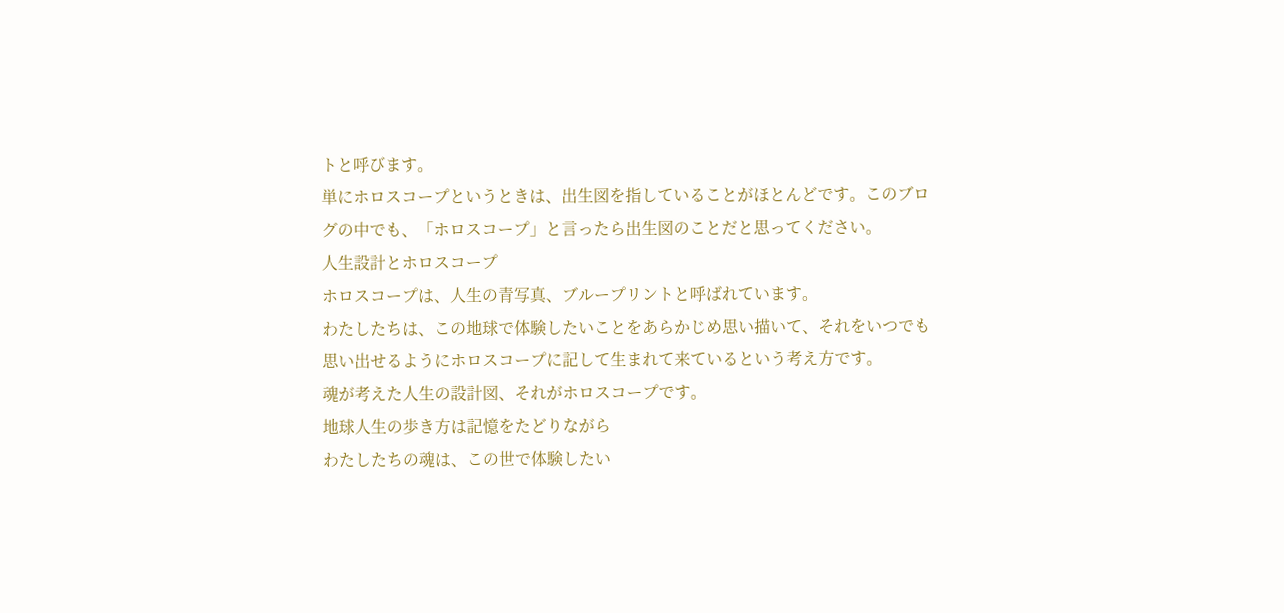トと呼びます。
単にホロスコープというときは、出生図を指していることがほとんどです。このブログの中でも、「ホロスコープ」と言ったら出生図のことだと思ってください。
人生設計とホロスコープ
ホロスコープは、人生の青写真、ブループリントと呼ばれています。
わたしたちは、この地球で体験したいことをあらかじめ思い描いて、それをいつでも思い出せるようにホロスコープに記して生まれて来ているという考え方です。
魂が考えた人生の設計図、それがホロスコープです。
地球人生の歩き方は記憶をたどりながら
わたしたちの魂は、この世で体験したい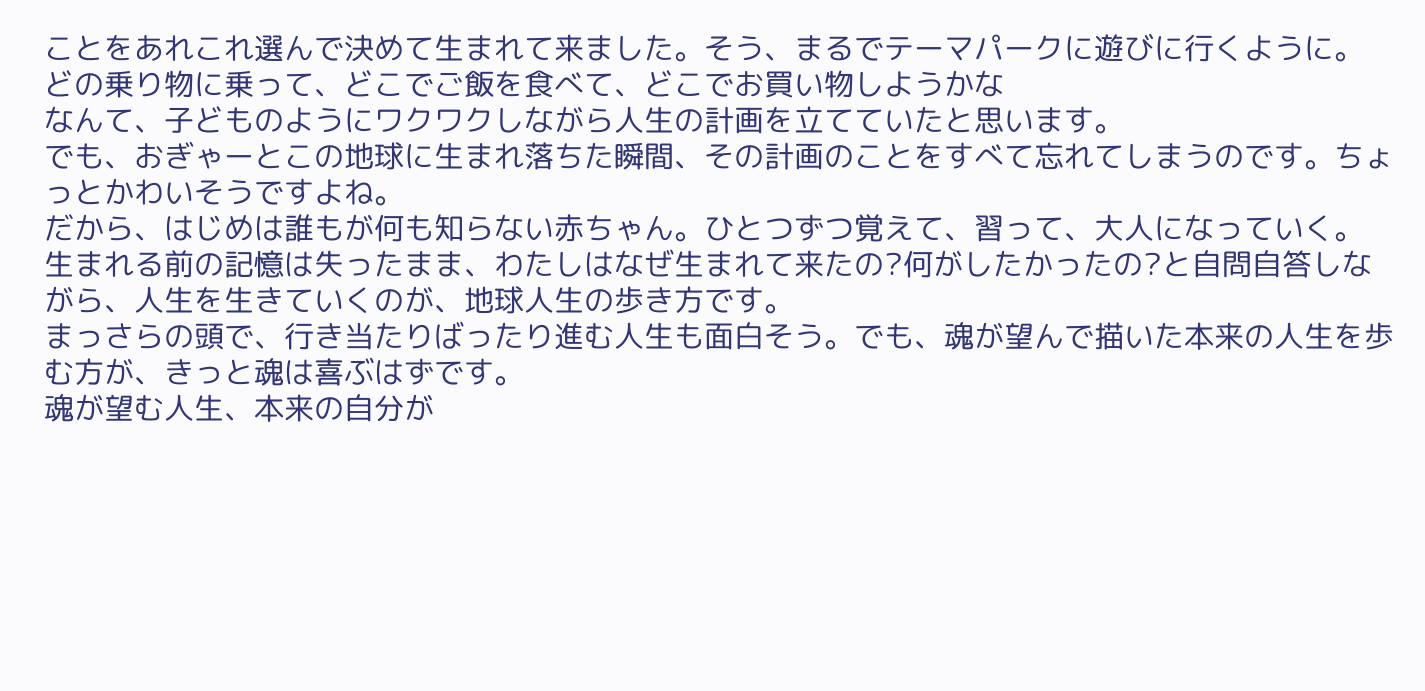ことをあれこれ選んで決めて生まれて来ました。そう、まるでテーマパークに遊びに行くように。
どの乗り物に乗って、どこでご飯を食べて、どこでお買い物しようかな
なんて、子どものようにワクワクしながら人生の計画を立てていたと思います。
でも、おぎゃーとこの地球に生まれ落ちた瞬間、その計画のことをすべて忘れてしまうのです。ちょっとかわいそうですよね。
だから、はじめは誰もが何も知らない赤ちゃん。ひとつずつ覚えて、習って、大人になっていく。
生まれる前の記憶は失ったまま、わたしはなぜ生まれて来たの?何がしたかったの?と自問自答しながら、人生を生きていくのが、地球人生の歩き方です。
まっさらの頭で、行き当たりばったり進む人生も面白そう。でも、魂が望んで描いた本来の人生を歩む方が、きっと魂は喜ぶはずです。
魂が望む人生、本来の自分が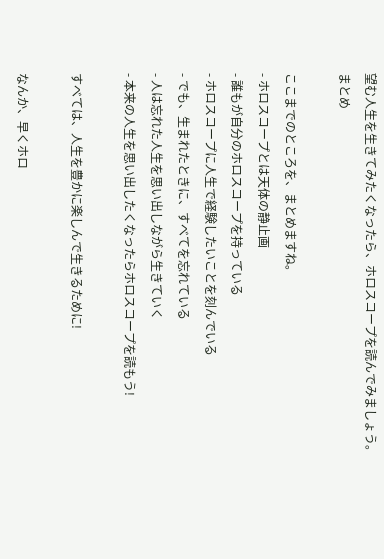望む人生を生きてみたくなったら、ホロスコープを読んでみましょう。
まとめ

ここまでのところを、まとめますね。
- ホロスコープとは天体の静止画
- 誰もが自分のホロスコープを持っている
- ホロスコープに人生で経験したいことを刻んでいる
- でも、生まれたときに、すべてを忘れている
- 人は忘れた人生を思い出しながら生きていく
- 本来の人生を思い出したくなったらホロスコープを読もう!

すべては、人生を豊かに楽しんで生きるために!

なんか、早くホロ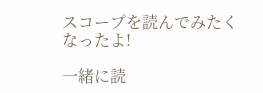スコープを読んでみたくなったよ!

一緒に読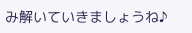み解いていきましょうね♪